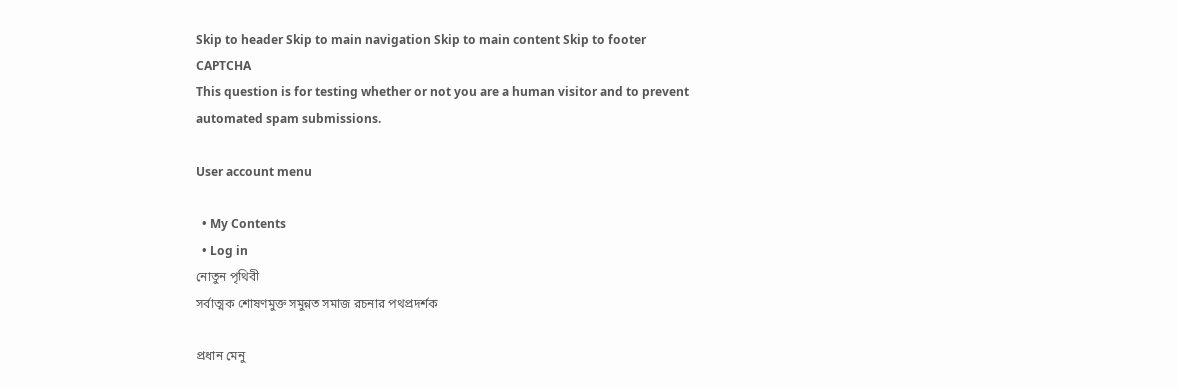Skip to header Skip to main navigation Skip to main content Skip to footer
CAPTCHA
This question is for testing whether or not you are a human visitor and to prevent automated spam submissions.

User account menu

  • My Contents
  • Log in
নোতুন পৃথিবী
সর্বাত্মক শোষণমুক্ত সমুন্নত সমাজ রচনার পথপ্রদর্শক

প্রধান মেনু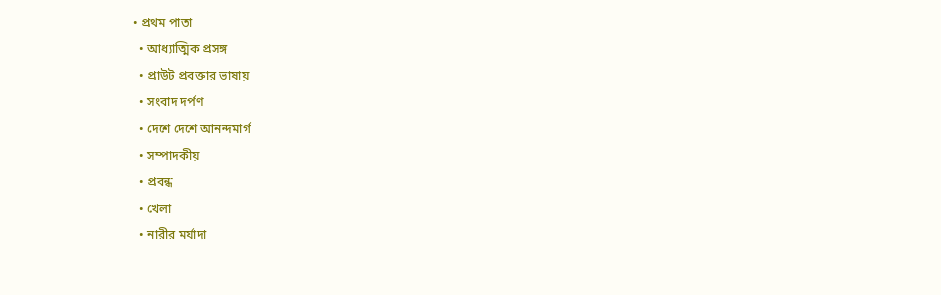• প্রথম পাতা
  • আধ্যাত্মিক প্রসঙ্গ
  • প্রাউট প্রবক্তার ভাষায়
  • সংবাদ দর্পণ
  • দেশে দেশে আনন্দমার্গ
  • সম্পাদকীয়
  • প্রবন্ধ
  • খেলা
  • নারীর মর্যাদা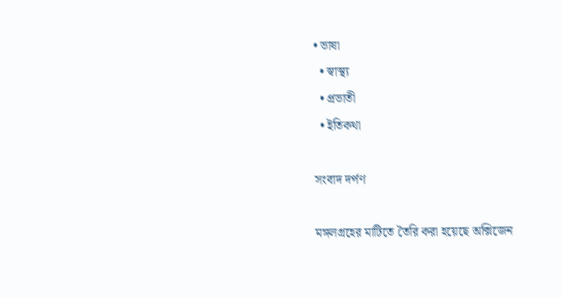• ভাষা
  • স্বাস্থ্য
  • প্রভাতী
  • ইতিকথা

সংবাদ দর্পণ

মঙ্গলগ্রহের মাটিতে তৈরি করা হয়েছে অক্সিজেন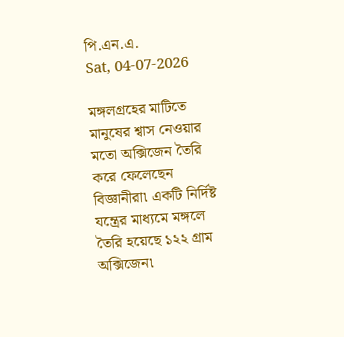পি.এন.এ.
Sat, 04-07-2026

মঙ্গলগ্রহের মাটিতে মানুষের শ্বাস নেওয়ার মতো অক্সিজেন তৈরি করে ফেলেছেন বিজ্ঞানীরা৷ একটি নির্দিষ্ট যন্ত্রের মাধ্যমে মঙ্গলে তৈরি হয়েছে ১২২ গ্রাম অক্সিজেন৷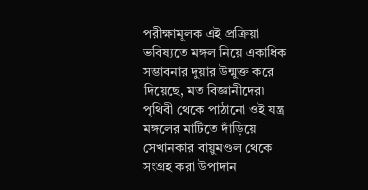পরীক্ষামূলক এই প্রক্রিয়া ভবিষ্যতে মঙ্গল নিয়ে একাধিক সম্ভাবনার দুয়ার উন্মুক্ত করে দিয়েছে, মত বিজ্ঞানীদের৷ পৃথিবী থেকে পাঠানো ওই যন্ত্র মঙ্গলের মাটিতে দাঁড়িয়ে সেখানকার বায়ুমণ্ডল থেকে সংগ্রহ করা উপাদান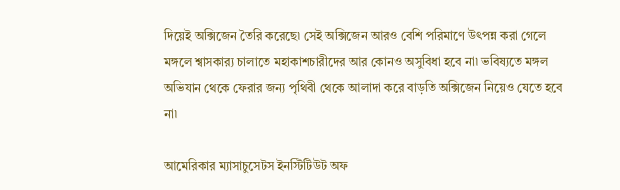দিয়েই অক্সিজেন তৈরি করেছে৷ সেই অক্সিজেন আরও বেশি পরিমাণে উৎপন্ন করা গেলে মঙ্গলে শ্বাসকার‌্য চালাতে মহাকাশচারীদের আর কোনও অসুবিধা হবে না৷ ভবিষ্যতে মঙ্গল অভিযান থেকে ফেরার জন্য পৃথিবী থেকে আলাদা করে বাড়তি অক্সিজেন নিয়েও যেতে হবে না৷

আমেরিকার ম্যাসাচুসেটস ইনস্টিটিউট অফ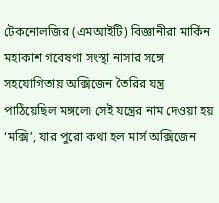টেকনোলজির (এমআইটি) বিজ্ঞানীরা মার্কিন মহাকাশ গবেষণা সংস্থা নাসার সঙ্গে সহযোগিতায় অক্সিজেন তৈরির যন্ত্র পাঠিয়েছিল মঙ্গলে৷ সেই যন্ত্রের নাম দেওয়া হয় ‘মক্সি’, যার পুরো কথা হল মার্স অক্সিজেন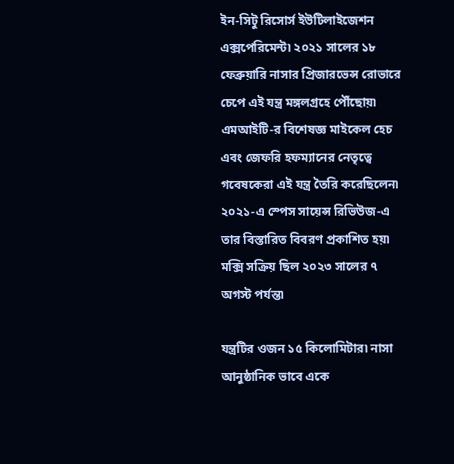ইন-সিটু রিসোর্স ইউটিলাইজেশন এক্সপেরিমেন্ট৷ ২০২১ সালের ১৮ ফেব্রুয়ারি নাসার প্রিজারভেন্স রোভারে চেপে এই যন্ত্র মঙ্গলগ্রহে পৌঁছোয়৷ এমআইটি-র বিশেষজ্ঞ মাইকেল হেচ এবং জেফরি হফম্যানের নেতৃত্বে গবেষকেরা এই যন্ত্র তৈরি করেছিলেন৷ ২০২১-এ স্পেস সায়েন্স রিভিউজ-এ তার বিস্তারিত বিবরণ প্রকাশিত হয়৷ মক্সি সক্রিয় ছিল ২০২৩ সালের ৭ অগস্ট পর্যন্ত৷

যন্ত্রটির ওজন ১৫ কিলোমিটার৷ নাসা আনুষ্ঠানিক ভাবে একে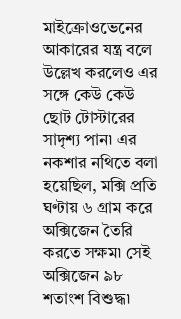মাইক্রোওভেনের আকারের যন্ত্র বলে উল্লেখ করলেও এর সঙ্গে কেউ কেউ ছোট টোস্টারের সাদৃশ্য পান৷ এর নকশার নথিতে বলা হয়েছিল, মক্সি প্রতি ঘণ্টায় ৬ গ্রাম করে অক্সিজেন তৈরি করতে সক্ষম৷ সেই অক্সিজেন ৯৮ শতাংশ বিশুদ্ধ৷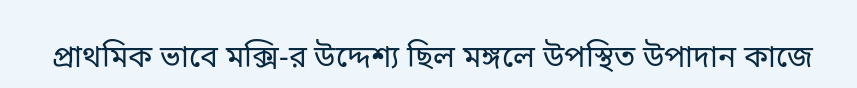প্রাথমিক ভাবে মক্সি-র উদ্দেশ্য ছিল মঙ্গলে উপস্থিত উপাদান কাজে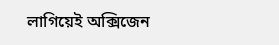লাগিয়েই অক্সিজেন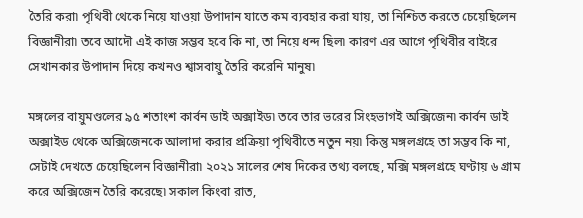তৈরি করা৷ পৃথিবী থেকে নিয়ে যাওয়া উপাদান যাতে কম ব্যবহার করা যায়, তা নিশ্চিত করতে চেয়েছিলেন বিজ্ঞানীরা৷ তবে আদৌ এই কাজ সম্ভব হবে কি না, তা নিয়ে ধন্দ ছিল৷ কারণ এর আগে পৃথিবীর বাইরে সেখানকার উপাদান দিয়ে কখনও শ্বাসবায়ু তৈরি করেনি মানুষ৷

মঙ্গলের বায়ুমণ্ডলের ৯৫ শতাংশ কার্বন ডাই অক্সাইড৷ তবে তার ভরের সিংহভাগই অক্সিজেন৷ কার্বন ডাই অক্সাইড থেকে অক্সিজেনকে আলাদা করার প্রক্রিয়া পৃথিবীতে নতুন নয়৷ কিন্তু মঙ্গলগ্রহে তা সম্ভব কি না, সেটাই দেখতে চেয়েছিলেন বিজ্ঞানীরা৷ ২০২১ সালের শেষ দিকের তথ্য বলছে, মক্সি মঙ্গলগ্রহে ঘণ্টায় ৬ গ্রাম করে অক্সিজেন তৈরি করেছে৷ সকাল কিংবা রাত,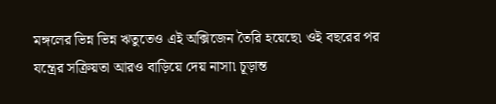মঙ্গলের ভিন্ন ভিন্ন ঋতুতেও এই অক্সিজেন তৈরি হয়েছে৷ ওই বছরের পর যন্ত্রের সক্রিয়তা আরও বাড়িয়ে দেয় নাসা৷ চূড়ান্ত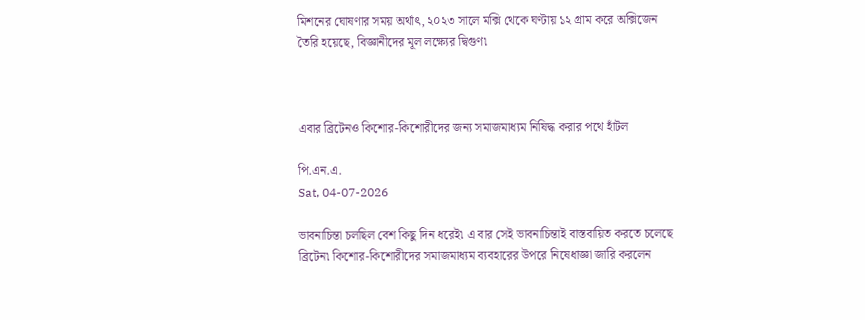মিশনের ঘোষণার সময় অর্থাৎ, ২০২৩ সালে মক্সি থেকে ঘণ্টায় ১২ গ্রাম করে অক্সিজেন তৈরি হয়েছে, বিজ্ঞানীদের মূল লক্ষ্যের দ্বিগুণ৷



এবার ব্রিটেনও কিশোর-কিশোরীদের জন্য সমাজমাধ্যম নিষিদ্ধ করার পথে হাঁটল

পি.এন.এ.
Sat, 04-07-2026

ভাবনাচিন্তা চলছিল বেশ কিছু দিন ধরেই৷ এ বার সেই ভাবনাচিন্তাই বাস্তবায়িত করতে চলেছে ব্রিটেন৷ কিশোর-কিশোরীদের সমাজমাধ্যম ব্যবহারের উপরে নিষেধাজ্ঞা জারি করলেন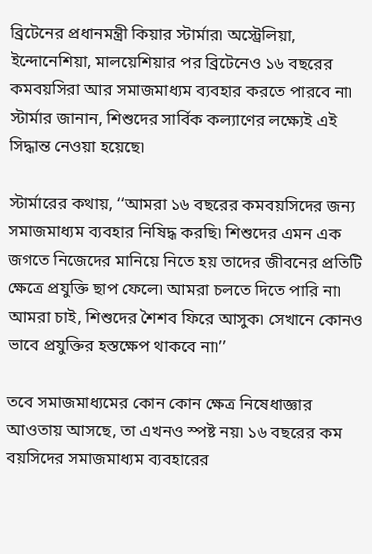ব্রিটেনের প্রধানমন্ত্রী কিয়ার স্টার্মার৷ অস্ট্রেলিয়া, ইন্দোনেশিয়া, মালয়েশিয়ার পর ব্রিটেনেও ১৬ বছরের কমবয়সিরা আর সমাজমাধ্যম ব্যবহার করতে পারবে না৷ স্টার্মার জানান, শিশুদের সার্বিক কল্যাণের লক্ষ্যেই এই সিদ্ধান্ত নেওয়া হয়েছে৷

স্টার্মারের কথায়, ‘‘আমরা ১৬ বছরের কমবয়সিদের জন্য সমাজমাধ্যম ব্যবহার নিষিদ্ধ করছি৷ শিশুদের এমন এক জগতে নিজেদের মানিয়ে নিতে হয় তাদের জীবনের প্রতিটি ক্ষেত্রে প্রযুক্তি ছাপ ফেলে৷ আমরা চলতে দিতে পারি না৷ আমরা চাই, শিশুদের শৈশব ফিরে আসুক৷ সেখানে কোনও ভাবে প্রযুক্তির হস্তক্ষেপ থাকবে না৷’’

তবে সমাজমাধ্যমের কোন কোন ক্ষেত্র নিষেধাজ্ঞার আওতায় আসছে, তা এখনও স্পষ্ট নয়৷ ১৬ বছরের কম বয়সিদের সমাজমাধ্যম ব্যবহারের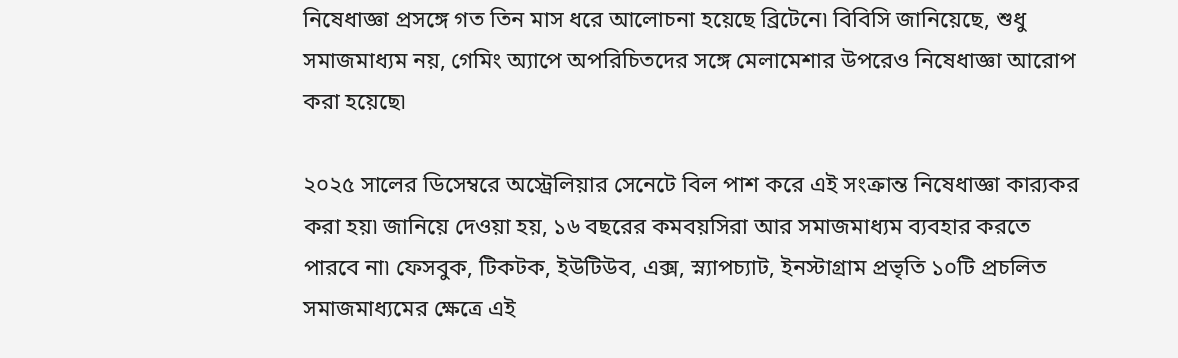নিষেধাজ্ঞা প্রসঙ্গে গত তিন মাস ধরে আলোচনা হয়েছে ব্রিটেনে৷ বিবিসি জানিয়েছে, শুধু সমাজমাধ্যম নয়, গেমিং অ্যাপে অপরিচিতদের সঙ্গে মেলামেশার উপরেও নিষেধাজ্ঞা আরোপ করা হয়েছে৷

২০২৫ সালের ডিসেম্বরে অস্ট্রেলিয়ার সেনেটে বিল পাশ করে এই সংক্রান্ত নিষেধাজ্ঞা কার‌্যকর করা হয়৷ জানিয়ে দেওয়া হয়, ১৬ বছরের কমবয়সিরা আর সমাজমাধ্যম ব্যবহার করতে পারবে না৷ ফেসবুক, টিকটক, ইউটিউব, এক্স, স্ন্যাপচ্যাট, ইনস্টাগ্রাম প্রভৃতি ১০টি প্রচলিত সমাজমাধ্যমের ক্ষেত্রে এই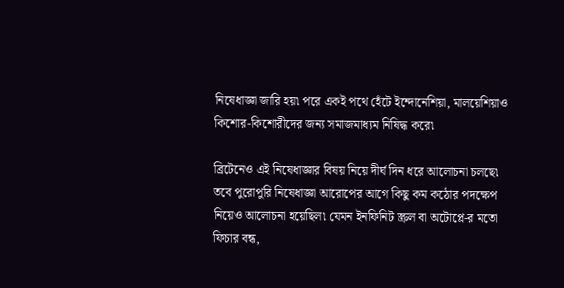নিষেধাজ্ঞা জারি হয়৷ পরে একই পথে হেঁটে ইন্দোনেশিয়া, মালয়েশিয়াও কিশোর-কিশোরীদের জন্য সমাজমাধ্যম নিষিদ্ধ করে৷

ব্রিটেনেও এই নিষেধাজ্ঞার বিষয় নিয়ে দীর্ঘ দিন ধরে আলোচনা চলছে৷ তবে পুরোপুরি নিষেধাজ্ঞা আরোপের আগে কিছু কম কঠোর পদক্ষেপ নিয়েও আলোচনা হয়েছিল৷ যেমন ইনফিনিট স্ক্রল বা অটোপ্লে-র মতো ফিচার বন্ধ,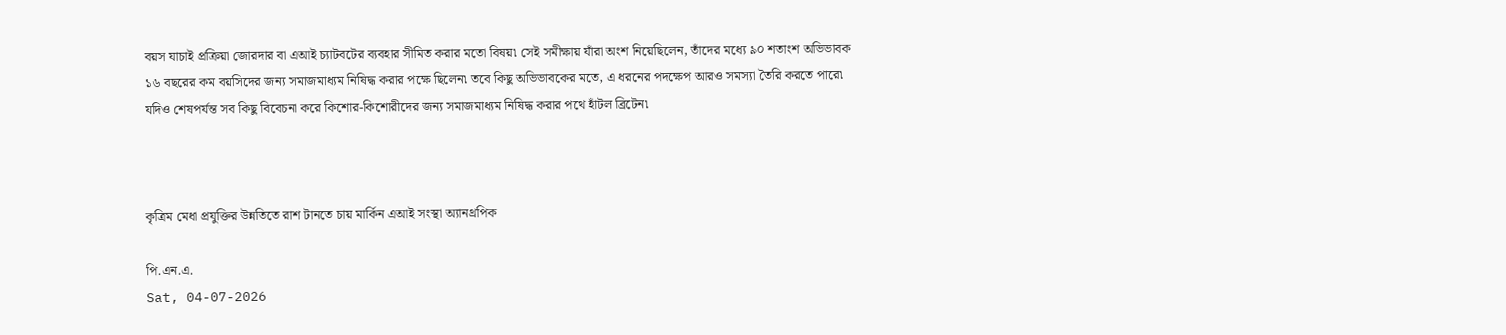বয়স যাচাই প্রক্রিয়া জোরদার বা এআই চ্যাটবটের ব্যবহার সীমিত করার মতো বিষয়৷ সেই সমীক্ষায় যাঁরা অংশ নিয়েছিলেন, তাঁদের মধ্যে ৯০ শতাংশ অভিভাবক ১৬ বছরের কম বয়সিদের জন্য সমাজমাধ্যম নিষিদ্ধ করার পক্ষে ছিলেন৷ তবে কিছু অভিভাবকের মতে, এ ধরনের পদক্ষেপ আরও সমস্যা তৈরি করতে পারে৷ যদিও শেষপর্যন্ত সব কিছু বিবেচনা করে কিশোর-কিশোরীদের জন্য সমাজমাধ্যম নিষিদ্ধ করার পথে হাঁটল ব্রিটেন৷



কৃত্রিম মেধা প্রযুক্তির উন্নতিতে রাশ টানতে চায় মার্কিন এআই সংস্থা অ্যানথ্রপিক

পি.এন.এ.
Sat, 04-07-2026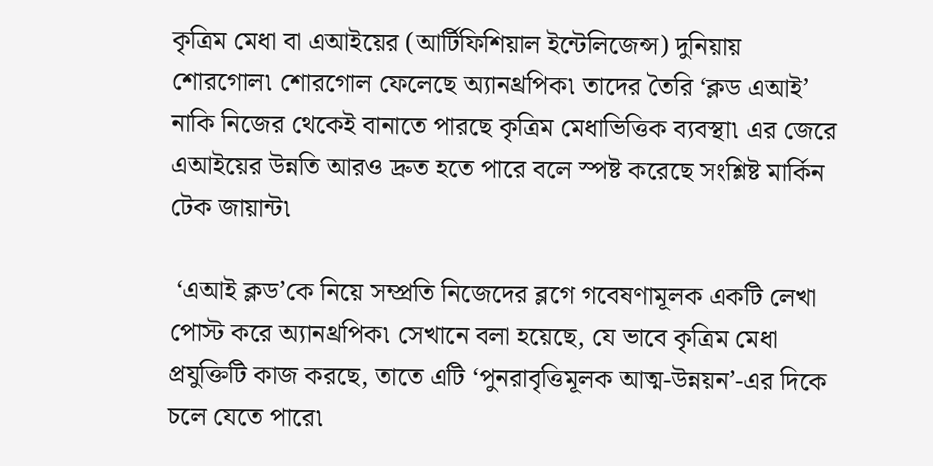কৃত্রিম মেধা বা এআইয়ের (আর্টিফিশিয়াল ইন্টেলিজেন্স) দুনিয়ায় শোরগোল৷ শোরগোল ফেলেছে অ্যানথ্রপিক৷ তাদের তৈরি ‘ক্লড এআই’ নাকি নিজের থেকেই বানাতে পারছে কৃত্রিম মেধাভিত্তিক ব্যবস্থা৷ এর জেরে এআইয়ের উন্নতি আরও দ্রুত হতে পারে বলে স্পষ্ট করেছে সংশ্লিষ্ট মার্কিন টেক জায়ান্ট৷

 ‘এআই ক্লড’কে নিয়ে সম্প্রতি নিজেদের ব্লগে গবেষণামূলক একটি লেখা পোস্ট করে অ্যানথ্রপিক৷ সেখানে বলা হয়েছে, যে ভাবে কৃত্রিম মেধা প্রযুক্তিটি কাজ করছে, তাতে এটি ‘পুনরাবৃত্তিমূলক আত্ম-উন্নয়ন’-এর দিকে চলে যেতে পারে৷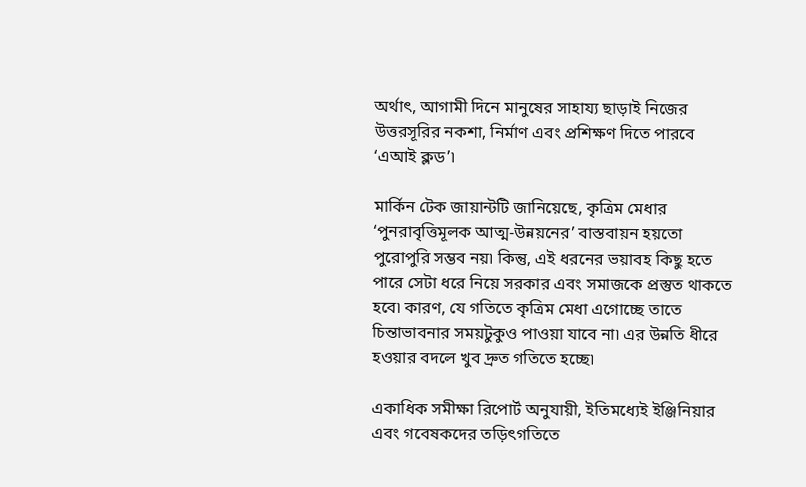অর্থাৎ, আগামী দিনে মানুষের সাহায্য ছাড়াই নিজের উত্তরসূরির নকশা, নির্মাণ এবং প্রশিক্ষণ দিতে পারবে ‘এআই ক্লড’৷

মার্কিন টেক জায়ান্টটি জানিয়েছে, কৃত্রিম মেধার ‘পুনরাবৃত্তিমূলক আত্ম-উন্নয়নের’ বাস্তবায়ন হয়তো পুরোপুরি সম্ভব নয়৷ কিন্তু, এই ধরনের ভয়াবহ কিছু হতে পারে সেটা ধরে নিয়ে সরকার এবং সমাজকে প্রস্তুত থাকতে হবে৷ কারণ, যে গতিতে কৃত্রিম মেধা এগোচ্ছে তাতে চিন্তাভাবনার সময়টুকুও পাওয়া যাবে না৷ এর উন্নতি ধীরে হওয়ার বদলে খুব দ্রুত গতিতে হচ্ছে৷

একাধিক সমীক্ষা রিপোর্ট অনুযায়ী, ইতিমধ্যেই ইঞ্জিনিয়ার এবং গবেষকদের তড়িৎগতিতে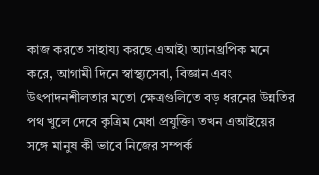কাজ করতে সাহায্য করছে এআই৷ অ্যানথ্রপিক মনে করে, আগামী দিনে স্বাস্থ্যসেবা, বিজ্ঞান এবং উৎপাদনশীলতার মতো ক্ষেত্রগুলিতে বড় ধরনের উন্নতির পথ খুলে দেবে কৃত্রিম মেধা প্রযুক্তি৷ তখন এআইয়ের সঙ্গে মানুষ কী ভাবে নিজের সম্পর্ক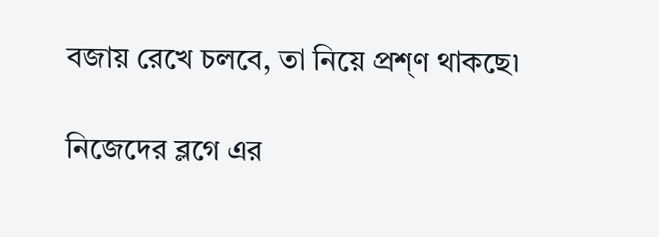বজায় রেখে চলবে, তা নিয়ে প্রশ্ণ থাকছে৷

নিজেদের ব্লগে এর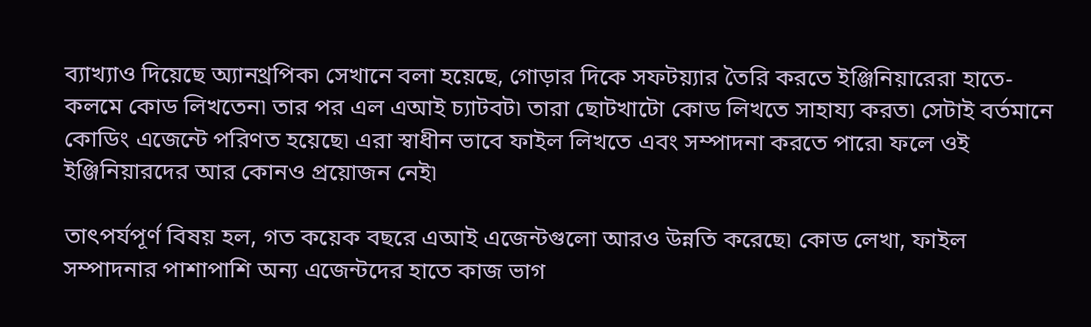ব্যাখ্যাও দিয়েছে অ্যানথ্রপিক৷ সেখানে বলা হয়েছে, গোড়ার দিকে সফটয়্যার তৈরি করতে ইঞ্জিনিয়ারেরা হাতে-কলমে কোড লিখতেন৷ তার পর এল এআই চ্যাটবট৷ তারা ছোটখাটো কোড লিখতে সাহায্য করত৷ সেটাই বর্তমানে কোডিং এজেন্টে পরিণত হয়েছে৷ এরা স্বাধীন ভাবে ফাইল লিখতে এবং সম্পাদনা করতে পারে৷ ফলে ওই ইঞ্জিনিয়ারদের আর কোনও প্রয়োজন নেই৷

তাৎপর্যপূর্ণ বিষয় হল, গত কয়েক বছরে এআই এজেন্টগুলো আরও উন্নতি করেছে৷ কোড লেখা, ফাইল সম্পাদনার পাশাপাশি অন্য এজেন্টদের হাতে কাজ ভাগ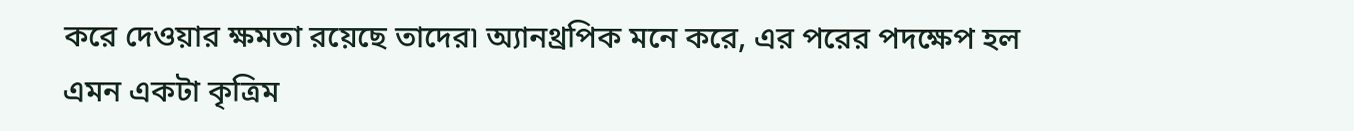করে দেওয়ার ক্ষমতা রয়েছে তাদের৷ অ্যানথ্রপিক মনে করে, এর পরের পদক্ষেপ হল এমন একটা কৃত্রিম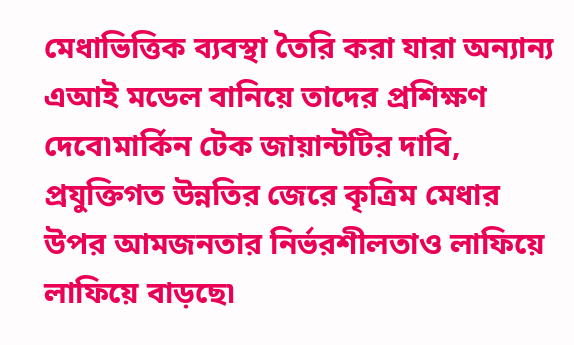মেধাভিত্তিক ব্যবস্থা তৈরি করা যারা অন্যান্য এআই মডেল বানিয়ে তাদের প্রশিক্ষণ দেবে৷মার্কিন টেক জায়ান্টটির দাবি, প্রযুক্তিগত উন্নতির জেরে কৃত্রিম মেধার উপর আমজনতার নির্ভরশীলতাও লাফিয়ে লাফিয়ে বাড়ছে৷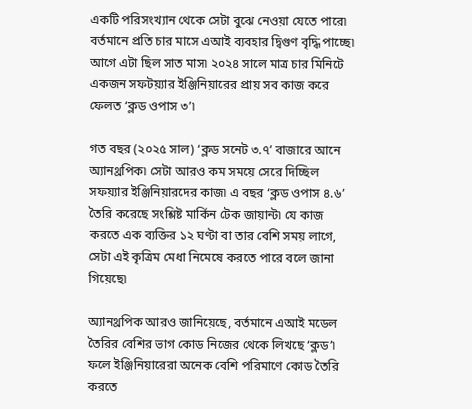একটি পরিসংখ্যান থেকে সেটা বুঝে নেওয়া যেতে পারে৷ বর্তমানে প্রতি চার মাসে এআই ব্যবহার দ্বিগুণ বৃদ্ধি পাচ্ছে৷ আগে এটা ছিল সাত মাস৷ ২০২৪ সালে মাত্র চার মিনিটে একজন সফটয়্যার ইঞ্জিনিয়ারের প্রায় সব কাজ করে ফেলত ‘ক্লড ওপাস ৩’৷

গত বছর (২০২৫ সাল) ‘ক্লড সনেট ৩.৭’ বাজারে আনে অ্যানথ্রপিক৷ সেটা আরও কম সময়ে সেরে দিচ্ছিল সফয়্যার ইঞ্জিনিয়ারদের কাজ৷ এ বছর ‘ক্লড ওপাস ৪.৬’ তৈরি করেছে সংশ্লিষ্ট মার্কিন টেক জায়ান্ট৷ যে কাজ করতে এক ব্যক্তির ১২ ঘণ্টা বা তার বেশি সময় লাগে, সেটা এই কৃত্রিম মেধা নিমেষে করতে পারে বলে জানা গিয়েছে৷

অ্যানথ্রপিক আরও জানিয়েছে, বর্তমানে এআই মডেল তৈরির বেশির ভাগ কোড নিজের থেকে লিখছে ‘ক্লড’৷ ফলে ইঞ্জিনিয়ারেরা অনেক বেশি পরিমাণে কোড তৈরি করতে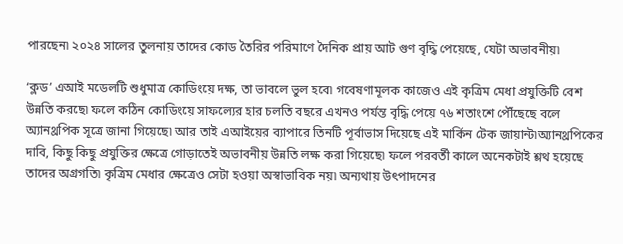পারছেন৷ ২০২৪ সালের তুলনায় তাদের কোড তৈরির পরিমাণে দৈনিক প্রায় আট গুণ বৃদ্ধি পেয়েছে, যেটা অভাবনীয়৷

‘ক্লড’ এআই মডেলটি শুধুমাত্র কোডিংয়ে দক্ষ, তা ভাবলে ভুল হবে৷ গবেষণামূলক কাজেও এই কৃত্রিম মেধা প্রযুক্তিটি বেশ উন্নতি করছে৷ ফলে কঠিন কোডিংয়ে সাফল্যের হার চলতি বছরে এখনও পর্যন্ত বৃদ্ধি পেয়ে ৭৬ শতাংশে পৌঁছেছে বলে অ্যানথ্রপিক সূত্রে জানা গিয়েছে৷ আর তাই এআইয়ের ব্যাপারে তিনটি পূর্বাভাস দিয়েছে এই মার্কিন টেক জায়ান্ট৷অ্যানথ্রপিকের দাবি, কিছু কিছু প্রযুক্তির ক্ষেত্রে গোড়াতেই অভাবনীয় উন্নতি লক্ষ করা গিয়েছে৷ ফলে পরবর্তী কালে অনেকটাই শ্লথ হয়েছে তাদের অগ্রগতি৷ কৃত্রিম মেধার ক্ষেত্রেও সেটা হওয়া অস্বাভাবিক নয়৷ অন্যথায় উৎপাদনের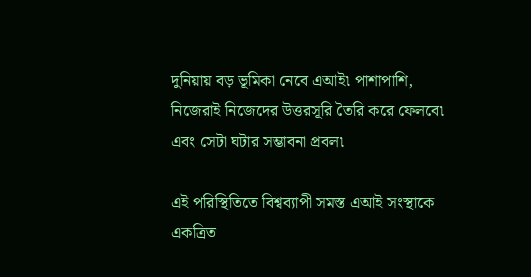দুনিয়ায় বড় ভূমিকা নেবে এআই৷ পাশাপাশি, নিজেরাই নিজেদের উত্তরসূরি তৈরি করে ফেলবে৷ এবং সেটা ঘটার সম্ভাবনা প্রবল৷

এই পরিস্থিতিতে বিশ্বব্যাপী সমস্ত এআই সংস্থাকে একত্রিত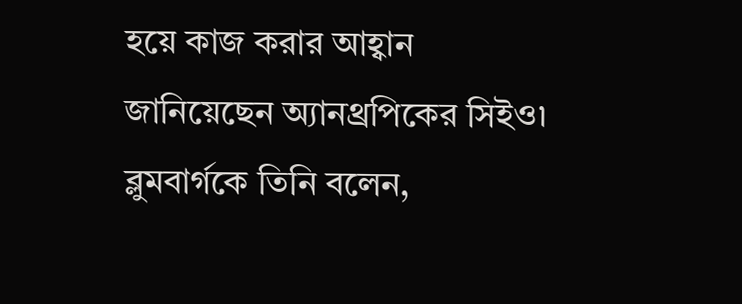হয়ে কাজ করার আহ্বান জানিয়েছেন অ্যানথ্রপিকের সিইও৷ ব্লুমবার্গকে তিনি বলেন,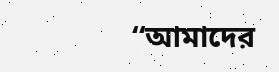‘‘আমাদের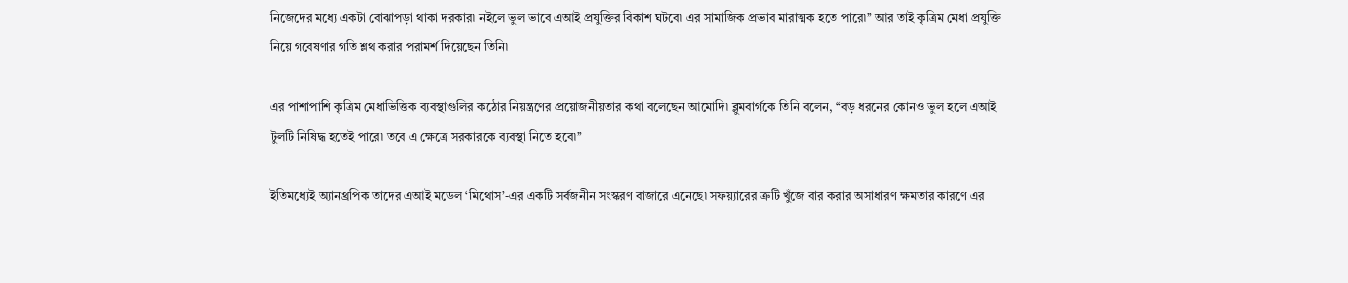নিজেদের মধ্যে একটা বোঝাপড়া থাকা দরকার৷ নইলে ভুল ভাবে এআই প্রযুক্তির বিকাশ ঘটবে৷ এর সামাজিক প্রভাব মারাত্মক হতে পারে৷’’ আর তাই কৃত্রিম মেধা প্রযুক্তি নিয়ে গবেষণার গতি শ্লথ করার পরামর্শ দিয়েছেন তিনি৷

এর পাশাপাশি কৃত্রিম মেধাভিত্তিক ব্যবস্থাগুলির কঠোর নিয়ন্ত্রণের প্রয়োজনীয়তার কথা বলেছেন আমোদি৷ ব্লুমবার্গকে তিনি বলেন, ‘‘বড় ধরনের কোনও ভুল হলে এআই টুলটি নিষিদ্ধ হতেই পারে৷ তবে এ ক্ষেত্রে সরকারকে ব্যবস্থা নিতে হবে৷’’

ইতিমধ্যেই অ্যানথ্রপিক তাদের এআই মডেল ‘মিথোস’-এর একটি সর্বজনীন সংস্করণ বাজারে এনেছে৷ সফয়্যারের ত্রুটি খুঁজে বার করার অসাধারণ ক্ষমতার কারণে এর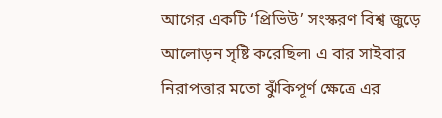আগের একটি ‘প্রিভিউ’ সংস্করণ বিশ্ব জুড়ে আলোড়ন সৃষ্টি করেছিল৷ এ বার সাইবার নিরাপত্তার মতো ঝুঁকিপূর্ণ ক্ষেত্রে এর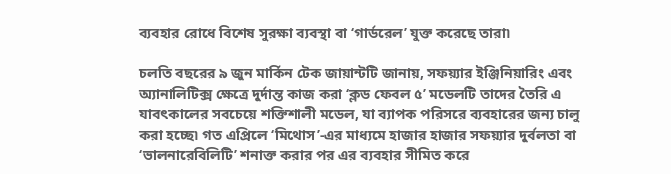ব্যবহার রোধে বিশেষ সুরক্ষা ব্যবস্থা বা ‘গার্ডরেল’ যুক্ত করেছে তারা৷

চলতি বছরের ৯ জুন মার্কিন টেক জায়ান্টটি জানায়, সফয়্যার ইঞ্জিনিয়ারিং এবং অ্যানালিটিক্স ক্ষেত্রে দুর্দান্ত কাজ করা ‘ক্লড ফেবল ৫’ মডেলটি তাদের তৈরি এ যাবৎকালের সবচেয়ে শক্তিশালী মডেল, যা ব্যাপক পরিসরে ব্যবহারের জন্য চালু করা হচ্ছে৷ গত এপ্রিলে ‘মিথোস’-এর মাধ্যমে হাজার হাজার সফয়্যার দুর্বলতা বা ‘ভালনারেবিলিটি’ শনাক্ত করার পর এর ব্যবহার সীমিত করে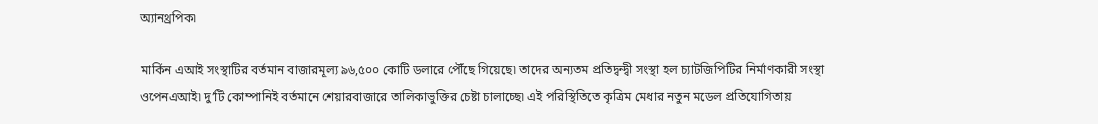অ্যানথ্রপিক৷

মার্কিন এআই সংস্থাটির বর্তমান বাজারমূল্য ৯৬,৫০০ কোটি ডলারে পৌঁছে গিয়েছে৷ তাদের অন্যতম প্রতিদ্বন্দ্বী সংস্থা হল চ্যাটজিপিটির নির্মাণকারী সংস্থা ওপেনএআই৷ দু’টি কোম্পানিই বর্তমানে শেয়ারবাজারে তালিকাভুক্তির চেষ্টা চালাচ্ছে৷ এই পরিস্থিতিতে কৃত্রিম মেধার নতুন মডেল প্রতিযোগিতায়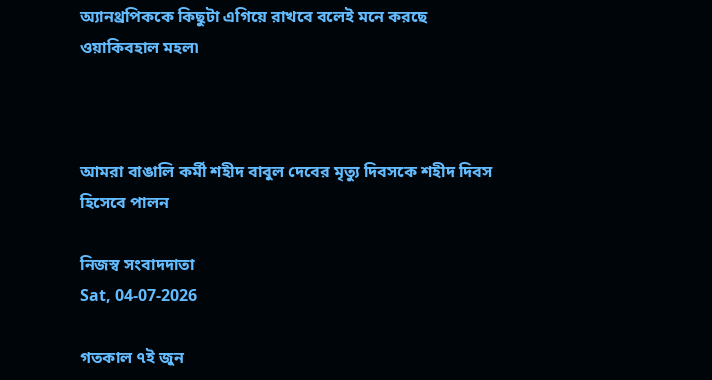অ্যানথ্রপিককে কিছুটা এগিয়ে রাখবে বলেই মনে করছে ওয়াকিবহাল মহল৷



আমরা বাঙালি কর্মী শহীদ বাবুল দেবের মৃত্যু দিবসকে শহীদ দিবস হিসেবে পালন

নিজস্ব সংবাদদাতা
Sat, 04-07-2026

গতকাল ৭ই জুন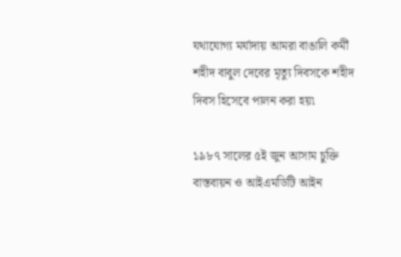যথাযোগ্য মর্যাদায় আমরা বাঙালি কর্মী শহীদ বাবুল দেবের মৃত্যু দিবসকে শহীদ দিবস হিসেবে পালন করা হয়৷

১৯৮৭ সালের ৫ই জুন আসাম চুক্তি বাস্তবায়ন ও আইএমডিটি আইন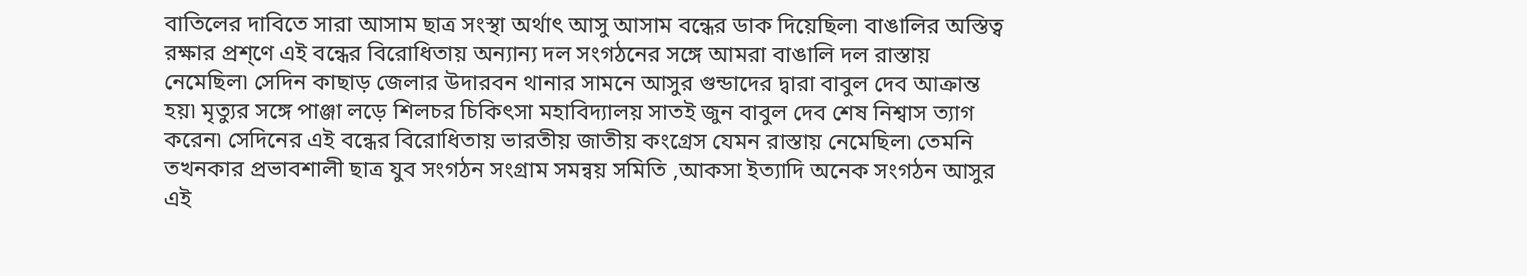বাতিলের দাবিতে সারা আসাম ছাত্র সংস্থা অর্থাৎ আসু আসাম বন্ধের ডাক দিয়েছিল৷ বাঙালির অস্তিত্ব রক্ষার প্রশ্ণে এই বন্ধের বিরোধিতায় অন্যান্য দল সংগঠনের সঙ্গে আমরা বাঙালি দল রাস্তায় নেমেছিল৷ সেদিন কাছাড় জেলার উদারবন থানার সামনে আসুর গুন্ডাদের দ্বারা বাবুল দেব আক্রান্ত হয়৷ মৃত্যুর সঙ্গে পাঞ্জা লড়ে শিলচর চিকিৎসা মহাবিদ্যালয় সাতই জুন বাবুল দেব শেষ নিশ্বাস ত্যাগ করেন৷ সেদিনের এই বন্ধের বিরোধিতায় ভারতীয় জাতীয় কংগ্রেস যেমন রাস্তায় নেমেছিল৷ তেমনি তখনকার প্রভাবশালী ছাত্র যুব সংগঠন সংগ্রাম সমন্বয় সমিতি ,আকসা ইত্যাদি অনেক সংগঠন আসুর এই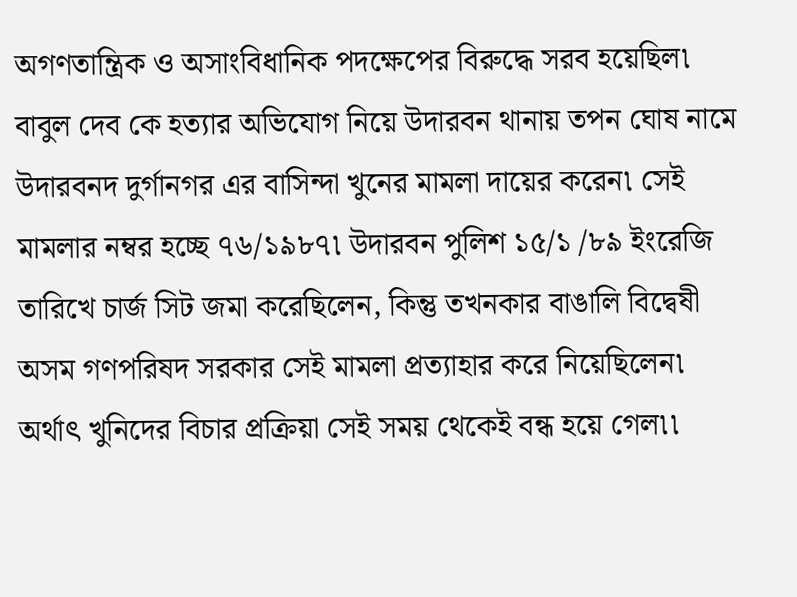অগণতান্ত্রিক ও অসাংবিধানিক পদক্ষেপের বিরুদ্ধে সরব হয়েছিল৷ বাবুল দেব কে হত্যার অভিযোগ নিয়ে উদারবন থানায় তপন ঘোষ নামে উদারবনদ দুর্গানগর এর বাসিন্দা খুনের মামলা দায়ের করেন৷ সেই মামলার নম্বর হচ্ছে ৭৬/১৯৮৭৷ উদারবন পুলিশ ১৫/১ /৮৯ ইংরেজি তারিখে চার্জ সিট জমা করেছিলেন, কিন্তু তখনকার বাঙালি বিদ্বেষী অসম গণপরিষদ সরকার সেই মামলা প্রত্যাহার করে নিয়েছিলেন৷ অর্থাৎ খুনিদের বিচার প্রক্রিয়া সেই সময় থেকেই বন্ধ হয়ে গেল৷৷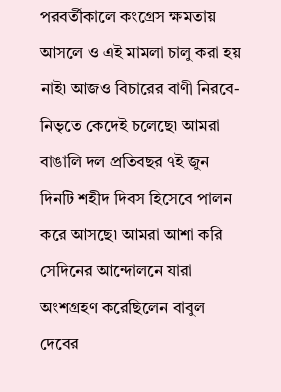পরবর্তীকালে কংগ্রেস ক্ষমতায় আসলে ও এই মামলা চালু করা হয় নাই৷ আজও বিচারের বাণী নিরবে-নিভৃতে কেদেই চলেছে৷ আমরা বাঙালি দল প্রতিবছর ৭ই জুন দিনটি শহীদ দিবস হিসেবে পালন করে আসছে৷ আমরা আশা করি সেদিনের আন্দোলনে যারা অংশগ্রহণ করেছিলেন বাবুল দেবের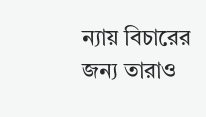ন্যায় বিচারের জন্য তারাও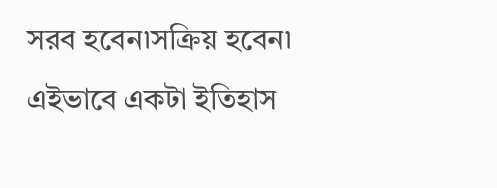সরব হবেন৷সক্রিয় হবেন৷ এইভাবে একটা ইতিহাস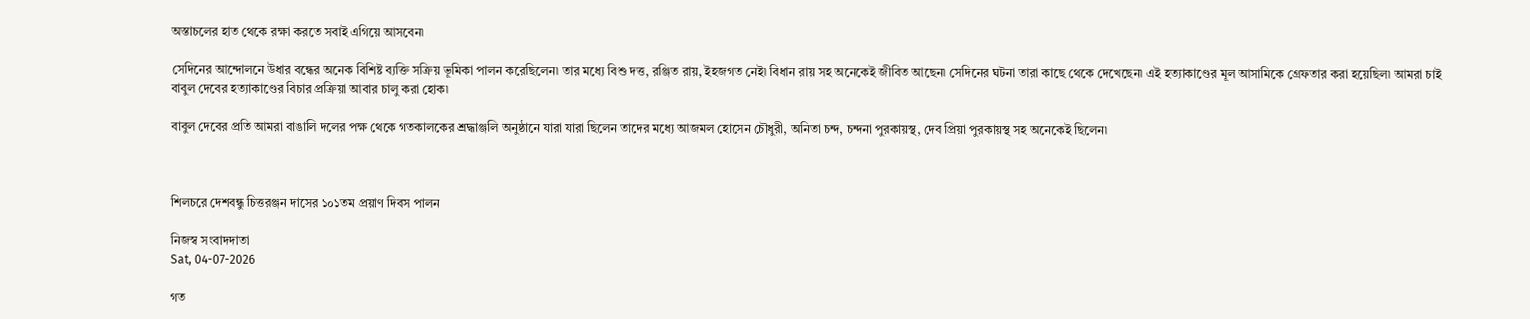অস্তাচলের হাত থেকে রক্ষা করতে সবাই এগিয়ে আসবেন৷

সেদিনের আন্দোলনে উধার বন্ধের অনেক বিশিষ্ট ব্যক্তি সক্রিয় ভূমিকা পালন করেছিলেন৷ তার মধ্যে বিশু দত্ত, রঞ্জিত রায়, ইহজগত নেই৷ বিধান রায় সহ অনেকেই জীবিত আছেন৷ সেদিনের ঘটনা তারা কাছে থেকে দেখেছেন৷ এই হত্যাকাণ্ডের মূল আসামিকে গ্রেফতার করা হয়েছিল৷ আমরা চাই বাবুল দেবের হত্যাকাণ্ডের বিচার প্রক্রিয়া আবার চালু করা হোক৷

বাবুল দেবের প্রতি আমরা বাঙালি দলের পক্ষ থেকে গতকালকের শ্রদ্ধাঞ্জলি অনুষ্ঠানে যারা যারা ছিলেন তাদের মধ্যে আজমল হোসেন চৌধুরী, অনিতা চন্দ, চন্দনা পুরকায়স্থ, দেব প্রিয়া পুরকায়স্থ সহ অনেকেই ছিলেন৷



শিলচরে দেশবন্ধু চিত্তরঞ্জন দাসের ১০১তম প্রয়াণ দিবস পালন

নিজস্ব সংবাদদাতা
Sat, 04-07-2026

গত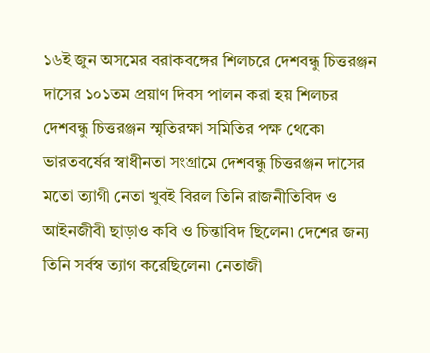১৬ই জুন অসমের বরাকবঙ্গের শিলচরে দেশবন্ধু চিত্তরঞ্জন দাসের ১০১তম প্রয়াণ দিবস পালন করা হয় শিলচর দেশবন্ধু চিত্তরঞ্জন স্মৃতিরক্ষা সমিতির পক্ষ থেকে৷ ভারতবর্ষের স্বাধীনতা সংগ্রামে দেশবন্ধু চিত্তরঞ্জন দাসের মতো ত্যাগী নেতা খুবই বিরল তিনি রাজনীতিবিদ ও আইনজীবী ছাড়াও কবি ও চিন্তাবিদ ছিলেন৷ দেশের জন্য তিনি সর্বস্ব ত্যাগ করেছিলেন৷ নেতাজী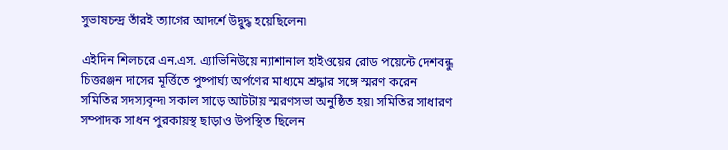সুভাষচন্দ্র তাঁরই ত্যাগের আদর্শে উদ্বুদ্ধ হয়েছিলেন৷

এইদিন শিলচরে এন.এস. এ্যাভিনিউয়ে ন্যাশানাল হাইওয়ের রোড পয়েন্টে দেশবন্ধু চিত্তরঞ্জন দাসের মূর্ত্তিতে পুষ্পার্ঘ্য অর্পণের মাধ্যমে শ্রদ্ধার সঙ্গে স্মরণ করেন সমিতির সদস্যবৃন্দ৷ সকাল সাড়ে আটটায় স্মরণসভা অনুষ্ঠিত হয়৷ সমিতির সাধারণ সম্পাদক সাধন পুরকায়স্থ ছাড়াও উপস্থিত ছিলেন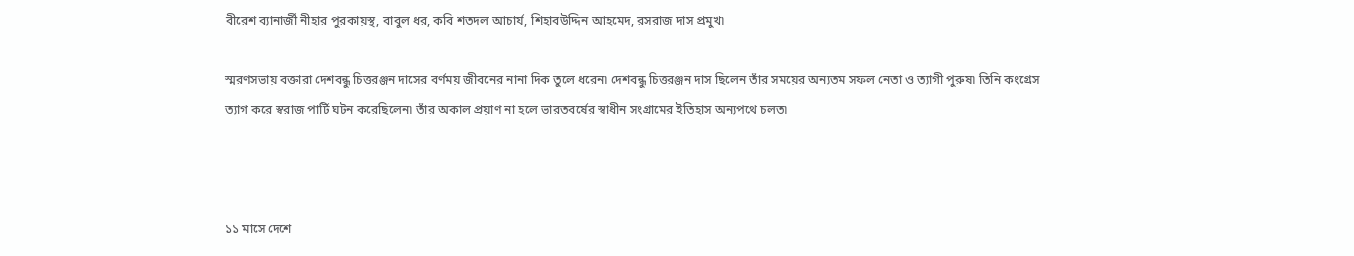বীরেশ ব্যানার্জী নীহার পুরকায়স্থ, বাবুল ধর, কবি শতদল আচার্য, শিহাবউদ্দিন আহমেদ, রসরাজ দাস প্রমুখ৷

স্মরণসভায় বক্তারা দেশবন্ধু চিত্তরঞ্জন দাসের বর্ণময় জীবনের নানা দিক তুলে ধরেন৷ দেশবন্ধু চিত্তরঞ্জন দাস ছিলেন তাঁর সময়ের অন্যতম সফল নেতা ও ত্যাগী পুরুষ৷ তিনি কংগ্রেস ত্যাগ করে স্বরাজ পার্টি ঘটন করেছিলেন৷ তাঁর অকাল প্রয়াণ না হলে ভারতবর্ষের স্বাধীন সংগ্রামের ইতিহাস অন্যপথে চলত৷



১১ মাসে দেশে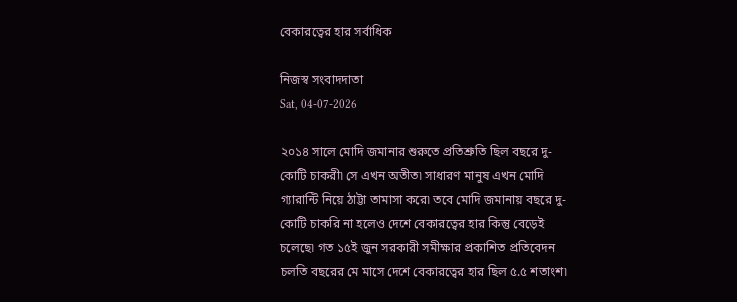বেকারত্বের হার সর্বাধিক

নিজস্ব সংবাদদাতা
Sat, 04-07-2026

২০১৪ সালে মোদি জমানার শুরুতে প্রতিশ্রুতি ছিল বছরে দু-কোটি চাকরী৷ সে এখন অতীত৷ সাধারণ মানুষ এখন মোদি গ্যারান্টি নিয়ে ঠাট্টা তামাসা করে৷ তবে মোদি জমানায় বছরে দু-কোটি চাকরি না হলেও দেশে বেকারত্বের হার কিন্তু বেড়েই চলেছে৷ গত ১৫ই জুন সরকারী সমীক্ষার প্রকাশিত প্রতিবেদন চলতি বছরের মে মাসে দেশে বেকারত্বের হার ছিল ৫.৫ শতাংশ৷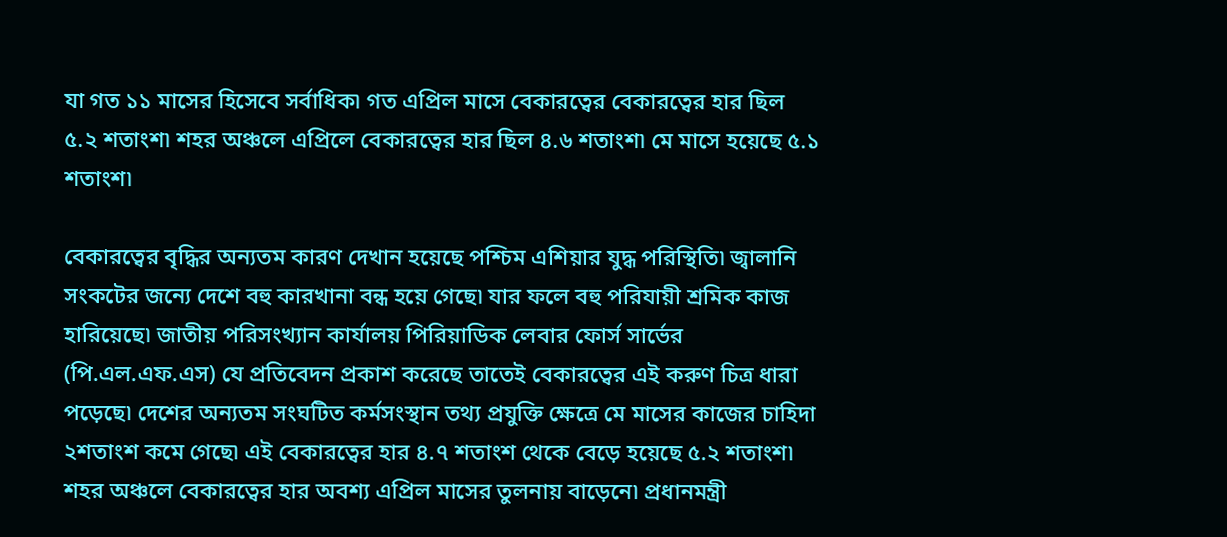যা গত ১১ মাসের হিসেবে সর্বাধিক৷ গত এপ্রিল মাসে বেকারত্বের বেকারত্বের হার ছিল ৫.২ শতাংশ৷ শহর অঞ্চলে এপ্রিলে বেকারত্বের হার ছিল ৪.৬ শতাংশ৷ মে মাসে হয়েছে ৫.১ শতাংশ৷

বেকারত্বের বৃদ্ধির অন্যতম কারণ দেখান হয়েছে পশ্চিম এশিয়ার যুদ্ধ পরিস্থিতি৷ জ্বালানি সংকটের জন্যে দেশে বহু কারখানা বন্ধ হয়ে গেছে৷ যার ফলে বহু পরিযায়ী শ্রমিক কাজ হারিয়েছে৷ জাতীয় পরিসংখ্যান কার্যালয় পিরিয়াডিক লেবার ফোর্স সার্ভের (পি.এল.এফ.এস) যে প্রতিবেদন প্রকাশ করেছে তাতেই বেকারত্বের এই করুণ চিত্র ধারা পড়েছে৷ দেশের অন্যতম সংঘটিত কর্মসংস্থান তথ্য প্রযুক্তি ক্ষেত্রে মে মাসের কাজের চাহিদা ২শতাংশ কমে গেছে৷ এই বেকারত্বের হার ৪.৭ শতাংশ থেকে বেড়ে হয়েছে ৫.২ শতাংশ৷ শহর অঞ্চলে বেকারত্বের হার অবশ্য এপ্রিল মাসের তুলনায় বাড়েনে৷ প্রধানমন্ত্রী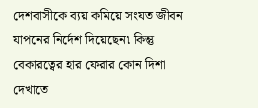দেশবাসীকে ব্যয় কমিয়ে সংযত জীবন যাপনের নির্দেশ দিয়েছেন৷ কিন্তু বেকারত্বের হার ফেরার কোন দিশা দেখাতে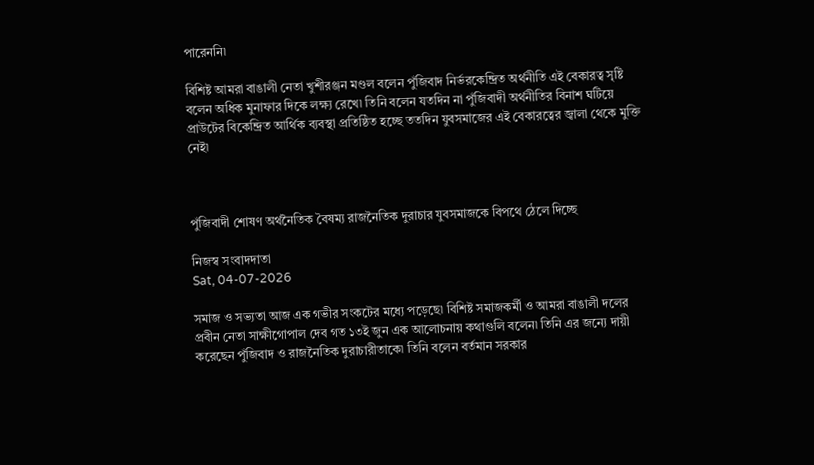পারেননি৷

বিশিষ্ট আমরা বাঙালী নেতা খুশীরঞ্জন মণ্ডল বলেন পুঁজিবাদ নির্ভরকেন্দ্রিত অর্থনীতি এই বেকারত্ব সৃষ্টি বলেন অধিক মুনাফার দিকে লক্ষ্য রেখে৷ তিনি বলেন যতদিন না পুঁজিবাদী অর্থনীতির বিনাশ ঘটিয়ে প্রাউটের বিকেন্দ্রিত আর্থিক ব্যবস্থা প্রতিষ্ঠিত হচ্ছে ততদিন যুবসমাজের এই বেকারত্বের জ্বালা থেকে মুক্তি নেই৷



পুঁজিবাদী শোষণ অর্থনৈতিক বৈষম্য রাজনৈতিক দুরাচার যুবসমাজকে বিপথে ঠেলে দিচ্ছে

নিজস্ব সংবাদদাতা
Sat, 04-07-2026

সমাজ ও সভ্যতা আজ এক গভীর সংকটের মধ্যে পড়েছে৷ বিশিষ্ট সমাজকর্মী ও আমরা বাঙালী দলের প্রবীন নেতা সাক্ষীগোপাল দেব গত ১৩ই জুন এক আলোচনায় কথাগুলি বলেন৷ তিনি এর জন্যে দায়ী করেছেন পুঁজিবাদ ও রাজনৈতিক দুরাচারীতাকে৷ তিনি বলেন বর্তমান সরকার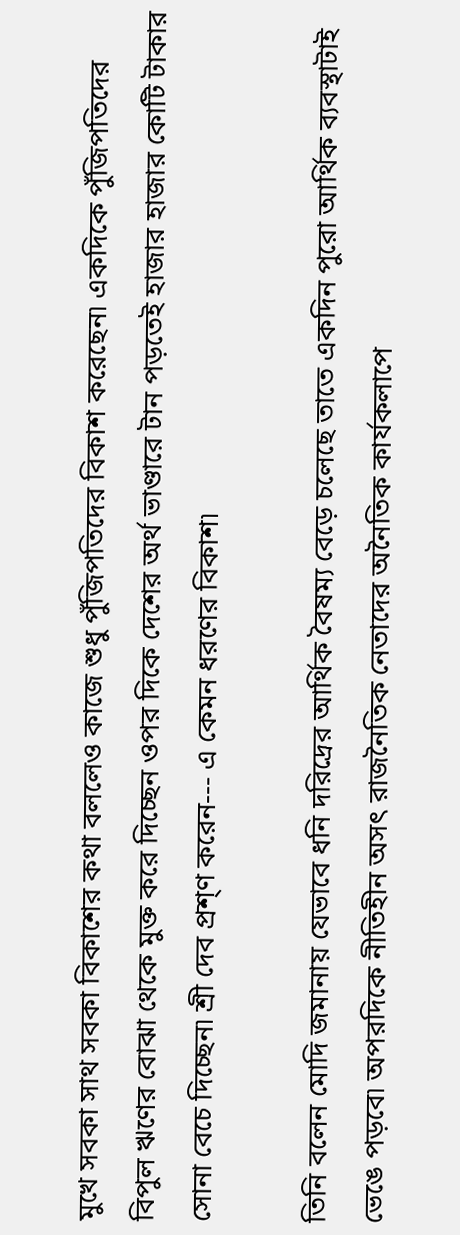মুখে সবকা সাথ সবকা বিকাশের কথা বললেও কাজে শুধু পুঁজিপতিদের বিকাশ করেছেন৷ একদিকে পুঁজিপতিদের বিপুল ঋণের বোঝা থেকে মুক্ত করে দিচ্ছেন ওপর দিকে দেশের অর্থ ভাণ্ডারে টান পড়তেই হাজার হাজার কোটি টাকার সোনা বেচে দিচ্ছেন৷ শ্রী দেব প্রশ্ণ করেন--- এ কেমন ধরণের বিকাশ৷

তিনি বলেন মোদি জমানায় যেভাবে ধনি দরিদ্রের আর্থিক বৈষম্য বেড়ে চলেছে তাতে একদিন পুরো আর্থিক ব্যবস্থাটাই ভেঙে পড়বে৷ অপরদিকে নীতিহীন অসৎ রাজনৈতিক নেতাদের অনৈতিক কার্যকলাপে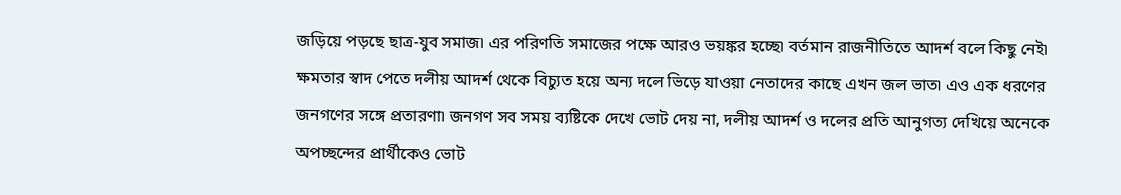জড়িয়ে পড়ছে ছাত্র-যুব সমাজ৷ এর পরিণতি সমাজের পক্ষে আরও ভয়ঙ্কর হচ্ছে৷ বর্তমান রাজনীতিতে আদর্শ বলে কিছু নেই৷ ক্ষমতার স্বাদ পেতে দলীয় আদর্শ থেকে বিচ্যুত হয়ে অন্য দলে ভিড়ে যাওয়া নেতাদের কাছে এখন জল ভাত৷ এও এক ধরণের জনগণের সঙ্গে প্রতারণা৷ জনগণ সব সময় ব্যষ্টিকে দেখে ভোট দেয় না, দলীয় আদর্শ ও দলের প্রতি আনুগত্য দেখিয়ে অনেকে অপচ্ছন্দের প্রার্থীকেও ভোট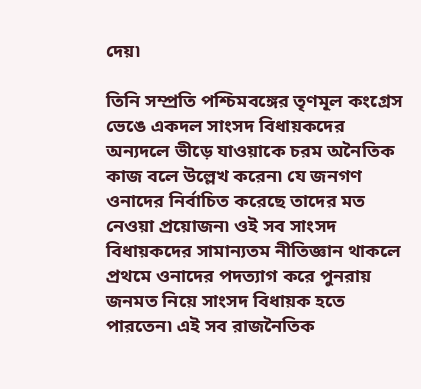দেয়৷

তিনি সম্প্রতি পশ্চিমবঙ্গের তৃণমূল কংগ্রেস ভেঙে একদল সাংসদ বিধায়কদের অন্যদলে ভীড়ে যাওয়াকে চরম অনৈতিক কাজ বলে উল্লেখ করেন৷ যে জনগণ ওনাদের নির্বাচিত করেছে তাদের মত নেওয়া প্রয়োজন৷ ওই সব সাংসদ বিধায়কদের সামান্যতম নীতিজ্ঞান থাকলে প্রথমে ওনাদের পদত্যাগ করে পুনরায় জনমত নিয়ে সাংসদ বিধায়ক হতে পারতেন৷ এই সব রাজনৈতিক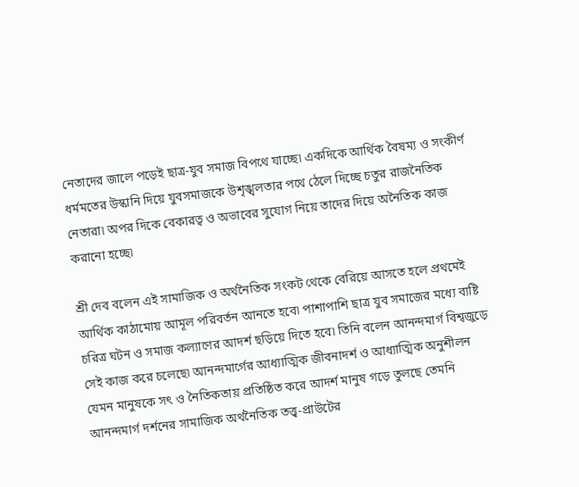নেতাদের জালে পড়েই ছাত্র-যুব সমাজ বিপথে যাচ্ছে৷ একদিকে আর্থিক বৈষম্য ও সংকীর্ণ ধর্মমতের উস্কানি দিয়ে যুবসমাজকে উশৃঙ্খলতার পথে ঠেলে দিচ্ছে চতুর রাজনৈতিক নেতারা৷ অপর দিকে বেকারত্ব ও অভাবের সুযোগ নিয়ে তাদের দিয়ে অনৈতিক কাজ করানো হচ্ছে৷

শ্রী দেব বলেন এই সামাজিক ও অর্থনৈতিক সংকট থেকে বেরিয়ে আসতে হলে প্রথমেই আর্থিক কাঠামোয় আমূল পরিবর্তন আনতে হবে৷ পাশাপাশি ছাত্র যুব সমাজের মধ্যে ব্যষ্টি চরিত্র ঘটন ও সমাজ কল্যাণের আদর্শ ছড়িয়ে দিতে হবে৷ তিনি বলেন আনন্দমার্গ বিশ্বজুড়ে সেই কাজ করে চলেছে৷ আনন্দমার্গের আধ্যাত্মিক জীবনাদর্শ ও আধ্যাত্মিক অনুশীলন যেমন মানুষকে সৎ ও নৈতিকতায় প্রতিষ্ঠিত করে আদর্শ মানুষ গড়ে তুলছে তেমনি আনন্দমার্গ দর্শনের সামাজিক অর্থনৈতিক তত্ত্ব-প্রাউটের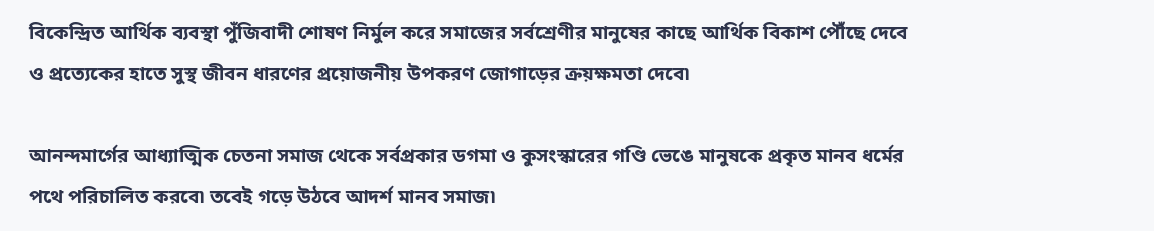বিকেন্দ্রিত আর্থিক ব্যবস্থা পুঁজিবাদী শোষণ নির্মুল করে সমাজের সর্বশ্রেণীর মানুষের কাছে আর্থিক বিকাশ পৌঁছে দেবে ও প্রত্যেকের হাতে সুস্থ জীবন ধারণের প্রয়োজনীয় উপকরণ জোগাড়ের ক্রয়ক্ষমতা দেবে৷

আনন্দমার্গের আধ্যাত্মিক চেতনা সমাজ থেকে সর্বপ্রকার ডগমা ও কুসংস্কারের গণ্ডি ভেঙে মানুষকে প্রকৃত মানব ধর্মের পথে পরিচালিত করবে৷ তবেই গড়ে উঠবে আদর্শ মানব সমাজ৷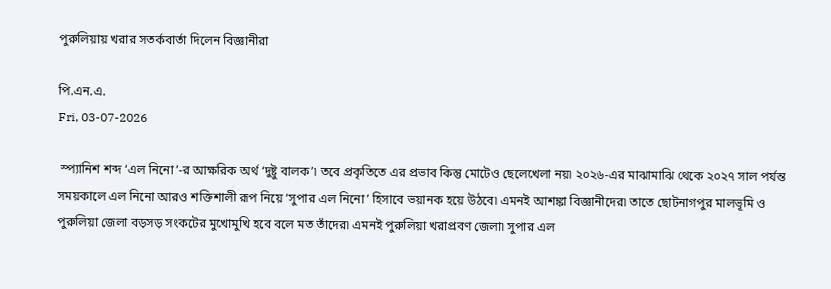পুরুলিয়ায় খরার সতর্কবার্তা দিলেন বিজ্ঞানীরা

পি.এন.এ.
Fri, 03-07-2026

 স্প্যানিশ শব্দ ‘এল নিনো’-র আক্ষরিক অর্থ ‘দুষ্টু বালক’৷ তবে প্রকৃতিতে এর প্রভাব কিন্তু মোটেও ছেলেখেলা নয়৷ ২০২৬-এর মাঝামাঝি থেকে ২০২৭ সাল পর্যন্ত সময়কালে এল নিনো আরও শক্তিশালী রূপ নিয়ে ‘সুপার এল নিনো’ হিসাবে ভয়ানক হয়ে উঠবে৷ এমনই আশঙ্কা বিজ্ঞানীদের৷ তাতে ছোটনাগপুর মালভূমি ও পুরুলিয়া জেলা বড়সড় সংকটের মুখোমুখি হবে বলে মত তাঁদের৷ এমনই পুরুলিয়া খরাপ্রবণ জেলা৷ সুপার এল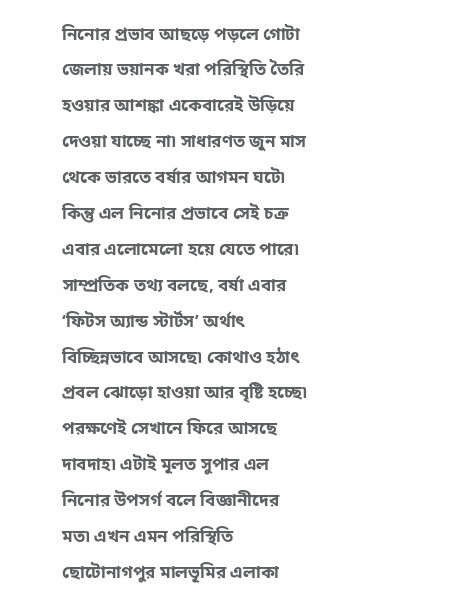নিনোর প্রভাব আছড়ে পড়লে গোটা জেলায় ভয়ানক খরা পরিস্থিতি তৈরি হওয়ার আশঙ্কা একেবারেই উড়িয়ে দেওয়া যাচ্ছে না৷ সাধারণত জুন মাস থেকে ভারতে বর্ষার আগমন ঘটে৷ কিন্তু এল নিনোর প্রভাবে সেই চক্র এবার এলোমেলো হয়ে যেতে পারে৷ সাম্প্রতিক তথ্য বলছে, বর্ষা এবার ‘ফিটস অ্যান্ড স্টার্টস’ অর্থাৎ বিচ্ছিন্নভাবে আসছে৷ কোথাও হঠাৎ প্রবল ঝোড়ো হাওয়া আর বৃষ্টি হচ্ছে৷ পরক্ষণেই সেখানে ফিরে আসছে দাবদাহ৷ এটাই মূলত সুপার এল নিনোর উপসর্গ বলে বিজ্ঞানীদের মত৷ এখন এমন পরিস্থিতি ছোটোনাগপুর মালভূমির এলাকা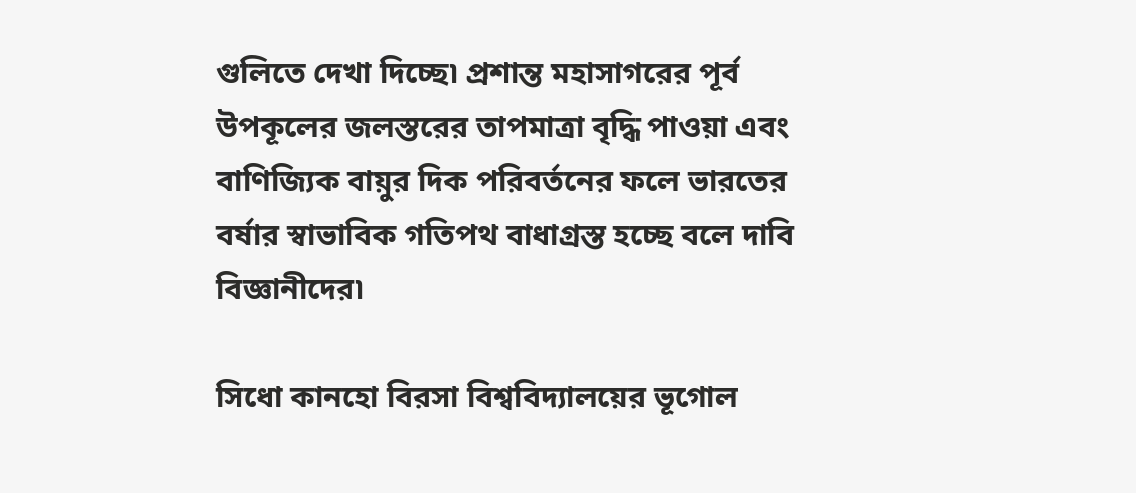গুলিতে দেখা দিচ্ছে৷ প্রশান্ত মহাসাগরের পূর্ব উপকূলের জলস্তরের তাপমাত্রা বৃদ্ধি পাওয়া এবং বাণিজ্যিক বায়ুর দিক পরিবর্তনের ফলে ভারতের বর্ষার স্বাভাবিক গতিপথ বাধাগ্রস্ত হচ্ছে বলে দাবি বিজ্ঞানীদের৷

সিধো কানহো বিরসা বিশ্ববিদ্যালয়ের ভূগোল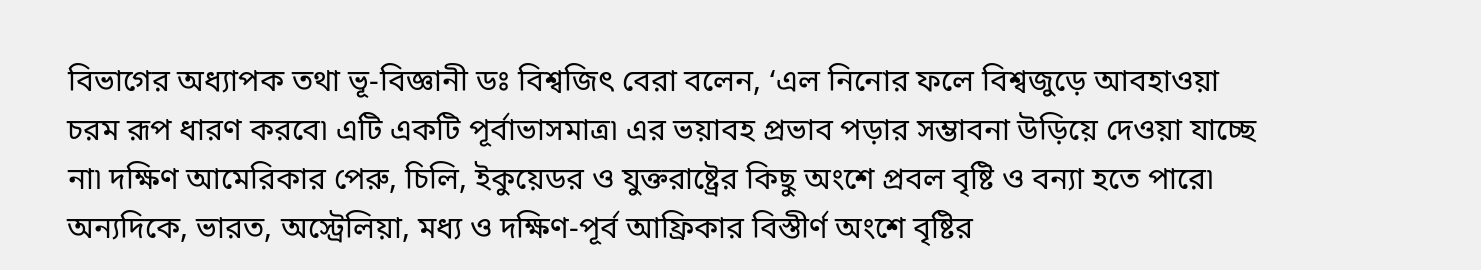বিভাগের অধ্যাপক তথা ভূ-বিজ্ঞানী ডঃ বিশ্বজিৎ বেরা বলেন, ‘এল নিনোর ফলে বিশ্বজুড়ে আবহাওয়া চরম রূপ ধারণ করবে৷ এটি একটি পূর্বাভাসমাত্র৷ এর ভয়াবহ প্রভাব পড়ার সম্ভাবনা উড়িয়ে দেওয়া যাচ্ছে না৷ দক্ষিণ আমেরিকার পেরু, চিলি, ইকুয়েডর ও যুক্তরাষ্ট্রের কিছু অংশে প্রবল বৃষ্টি ও বন্যা হতে পারে৷ অন্যদিকে, ভারত, অস্ট্রেলিয়া, মধ্য ও দক্ষিণ-পূর্ব আফ্রিকার বিস্তীর্ণ অংশে বৃষ্টির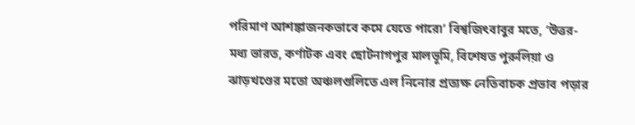পরিমাণ আশঙ্কাজনকভাবে কমে যেতে পারে৷’ বিশ্বজিৎবাবুর মতে, ‘উত্তর-মধ্য ভারত, কর্ণাটক এবং ছোটনাগপুর মালভূমি, বিশেষত পুরুলিয়া ও ঝাড়খণ্ডের মতো অঞ্চলগুলিতে এল নিনোর প্রত্যক্ষ নেতিবাচক প্রভাব পড়ার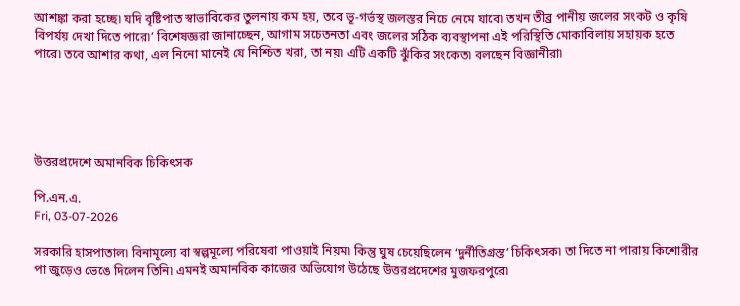আশঙ্কা করা হচ্ছে৷ যদি বৃষ্টিপাত স্বাভাবিকের তুলনায় কম হয়, তবে ভূ-গর্ভস্থ জলস্তর নিচে নেমে যাবে৷ তখন তীব্র পানীয় জলের সংকট ও কৃষি বিপর্যয় দেখা দিতে পারে৷’ বিশেষজ্ঞরা জানাচ্ছেন, আগাম সচেতনতা এবং জলের সঠিক ব্যবস্থাপনা এই পরিস্থিতি মোকাবিলায় সহায়ক হতে পারে৷ তবে আশার কথা, এল নিনো মানেই যে নিশ্চিত খরা, তা নয়৷ এটি একটি ঝুঁকির সংকেত৷ বলছেন বিজ্ঞানীরা৷





উত্তরপ্রদেশে অমানবিক চিকিৎসক

পি.এন.এ.
Fri, 03-07-2026

সরকারি হাসপাতাল৷ বিনামূল্যে বা স্বল্পমূল্যে পরিষেবা পাওয়াই নিয়ম৷ কিন্তু ঘুষ চেয়েছিলেন ‘দুর্নীতিগ্রস্ত’ চিকিৎসক৷ তা দিতে না পারায় কিশোরীর পা জুড়েও ভেঙে দিলেন তিনি৷ এমনই অমানবিক কাজের অভিযোগ উঠেছে উত্তরপ্রদেশের মুজফরপুরে৷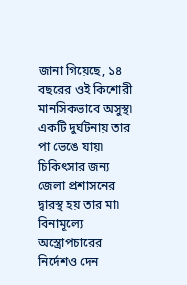জানা গিয়েছে, ১৪ বছরের ওই কিশোরী মানসিকভাবে অসুস্থ৷ একটি দুর্ঘটনায় তার পা ভেঙে যায়৷ চিকিৎসার জন্য জেলা প্রশাসনের দ্বারস্থ হয় তার মা৷ বিনামূল্যে অস্ত্রোপচারের নির্দেশও দেন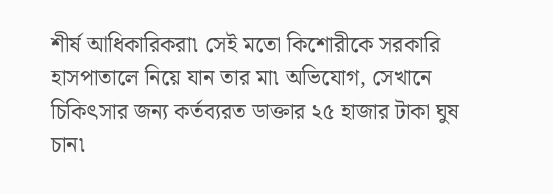শীর্ষ আধিকারিকরা৷ সেই মতো কিশোরীকে সরকারি হাসপাতালে নিয়ে যান তার মা৷ অভিযোগ, সেখানে চিকিৎসার জন্য কর্তব্যরত ডাক্তার ২৫ হাজার টাকা ঘুষ চান৷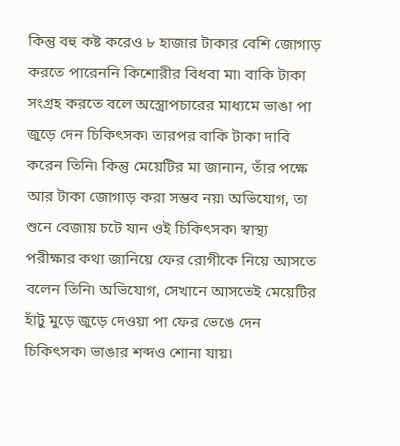কিন্তু বহু কষ্ট করেও ৮ হাজার টাকার বেশি জোগাড় করতে পারেননি কিশোরীর বিধবা মা৷ বাকি টাকা সংগ্রহ করতে বলে অস্ত্রোপচারের মাধ্যমে ভাঙা পা জুড়ে দেন চিকিৎসক৷ তারপর বাকি টাকা দাবি করেন তিনি৷ কিন্তু মেয়েটির মা জানান, তাঁর পক্ষে আর টাকা জোগাড় করা সম্ভব নয়৷ অভিযোগ, তা শুনে বেজায় চটে যান ওই চিকিৎসক৷ স্বাস্থ্য পরীক্ষার কথা জানিয়ে ফের রোগীকে নিয়ে আসতে বলেন তিনি৷ অভিযোগ, সেখানে আসতেই মেয়েটির হাঁটু মুড়ে জুড়ে দেওয়া পা ফের ভেঙে দেন চিকিৎসক৷ ভাঙার শব্দও শোনা যায়৷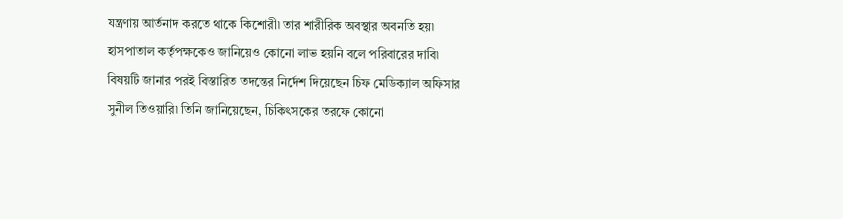যন্ত্রণায় আর্তনাদ করতে থাকে কিশোরী৷ তার শারীরিক অবস্থার অবনতি হয়৷ হাসপাতাল কর্তৃপক্ষকেও জানিয়েও কোনো লাভ হয়নি বলে পরিবারের দাবি৷ বিষয়টি জানার পরই বিস্তারিত তদন্তের নির্দেশ দিয়েছেন চিফ মেডিক্যাল অফিসার সুনীল তিওয়ারি৷ তিনি জানিয়েছেন, চিকিৎসকের তরফে কোনো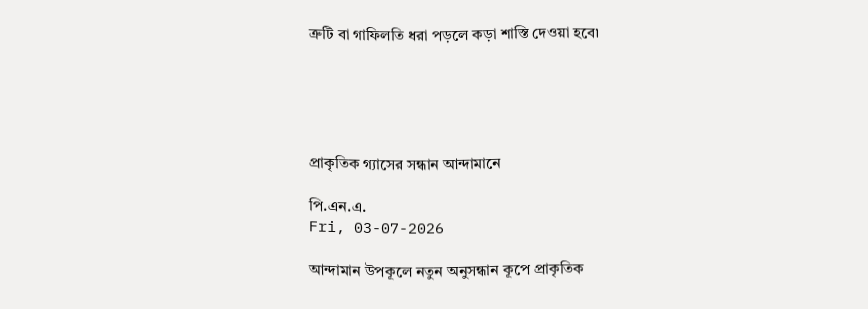ত্রুটি বা গাফিলতি ধরা পড়লে কড়া শাস্তি দেওয়া হবে৷





প্রাকৃতিক গ্যাসের সন্ধান আন্দামানে

পি.এন.এ.
Fri, 03-07-2026

আন্দামান উপকূলে নতুন অনুসন্ধান কূপে প্রাকৃতিক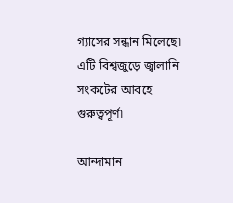গ্যাসের সন্ধান মিলেছে৷ এটি বিশ্বজুড়ে জ্বালানি সংকটের আবহে গুরুত্বপূর্ণ৷

আন্দামান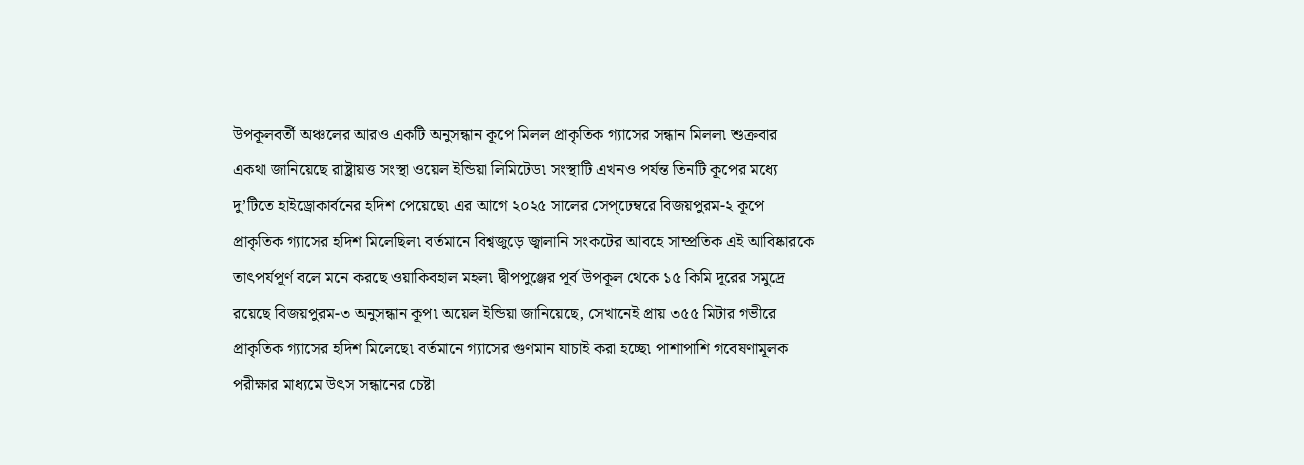উপকূলবর্তী অঞ্চলের আরও একটি অনুসন্ধান কূপে মিলল প্রাকৃতিক গ্যাসের সন্ধান মিলল৷ শুক্রবার একথা জানিয়েছে রাষ্ট্রায়ত্ত সংস্থা ওয়েল ইন্ডিয়া লিমিটেড৷ সংস্থাটি এখনও পর্যন্ত তিনটি কূপের মধ্যে দু’টিতে হাইড্রোকার্বনের হদিশ পেয়েছে৷ এর আগে ২০২৫ সালের সেপ্ঢেম্বরে বিজয়পুরম-২ কূপে প্রাকৃতিক গ্যাসের হদিশ মিলেছিল৷ বর্তমানে বিশ্বজুড়ে জ্বালানি সংকটের আবহে সাম্প্রতিক এই আবিষ্কারকে তাৎপর্যপূর্ণ বলে মনে করছে ওয়াকিবহাল মহল৷ দ্বীপপুঞ্জের পূর্ব উপকূল থেকে ১৫ কিমি দূরের সমুদ্রে রয়েছে বিজয়পুরম-৩ অনুসন্ধান কূপ৷ অয়েল ইন্ডিয়া জানিয়েছে, সেখানেই প্রায় ৩৫৫ মিটার গভীরে প্রাকৃতিক গ্যাসের হদিশ মিলেছে৷ বর্তমানে গ্যাসের গুণমান যাচাই করা হচ্ছে৷ পাশাপাশি গবেষণামূলক পরীক্ষার মাধ্যমে উৎস সন্ধানের চেষ্টা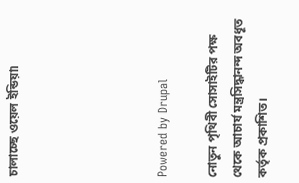চালাচ্ছে ওয়েল ইন্ডিয়া৷





Powered by Drupal

নোতুন পৃথিবী সোসাইটির পক্ষ থেকে আচার্য মন্ত্রসিদ্ধানন্দ অবধূত কর্তৃক প্রকাশিত।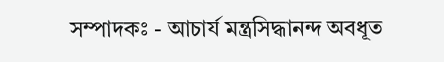সম্পাদকঃ - আচার্য মন্ত্রসিদ্ধানন্দ অবধূত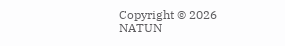Copyright © 2026 NATUN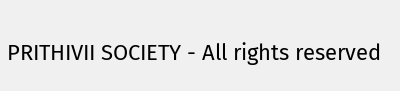PRITHIVII SOCIETY - All rights reserved